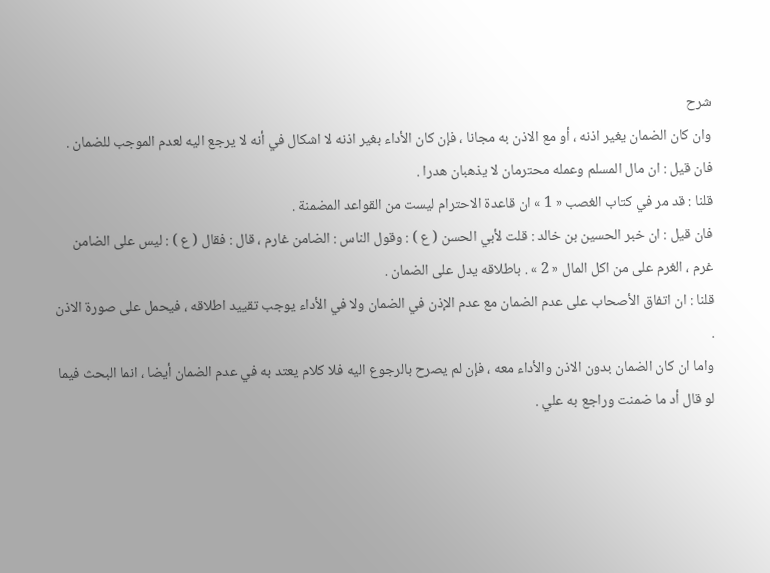شرح
وان كان الضمان يغير اذنه ، أو مع الاذن به مجانا ، فإن كان الأداء بغير اذنه لا اشكال في أنه لا يرجع اليه لعدم الموجب للضمان .
فان قيل : ان مال المسلم وعمله محترمان لا يذهبان هدرا .
قلنا : قد مر في كتاب الغصب « 1 » ان قاعدة الاحترام ليست من القواعد المضمنة .
فان قيل : ان خبر الحسين بن خالد : قلت لأبي الحسن ( ع ) : وقول الناس : الضامن غارم ، قال : فقال ( ع ) : ليس على الضامن غرم ، الغرم على من اكل المال « 2 » . باطلاقه يدل على الضمان .
قلنا : ان اتفاق الأصحاب على عدم الضمان مع عدم الإذن في الضمان ولا في الأداء يوجب تقييد اطلاقه ، فيحمل على صورة الاذن .
واما ان كان الضمان بدون الاذن والأداء معه ، فإن لم يصرح بالرجوع اليه فلا كلام يعتد به في عدم الضمان أيضا ، انما البحث فيما لو قال أد ما ضمنت وراجع به علي .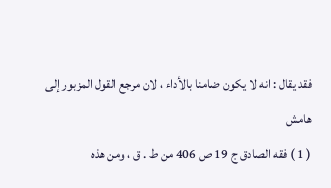فقد يقال : انه لا يكون ضامنا بالأداء ، لان مرجع القول المزبور إلى
هامش
( 1 ) فقه الصادق ج 19 ص 406 من ط . ق ، ومن هذه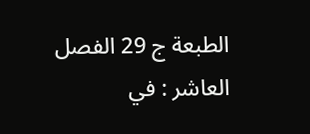الطبعة ج 29 الفصل العاشر : في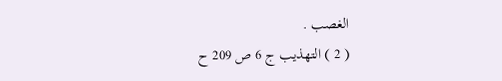الغصب .
( 2 ) التهذيب ج 6 ص 209 ح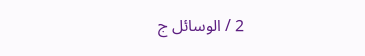2 / الوسائل ج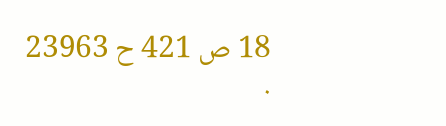18 ص 421 ح 23963 .